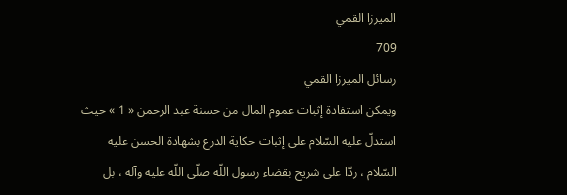الميرزا القمي
709
رسائل الميرزا القمي
ويمكن استفادة إثبات عموم المال من حسنة عبد الرحمن « 1 » حيث استدلّ عليه السّلام على إثبات حكاية الدرع بشهادة الحسن عليه السّلام ، ردّا على شريح بقضاء رسول اللّه صلّى اللّه عليه وآله ، بل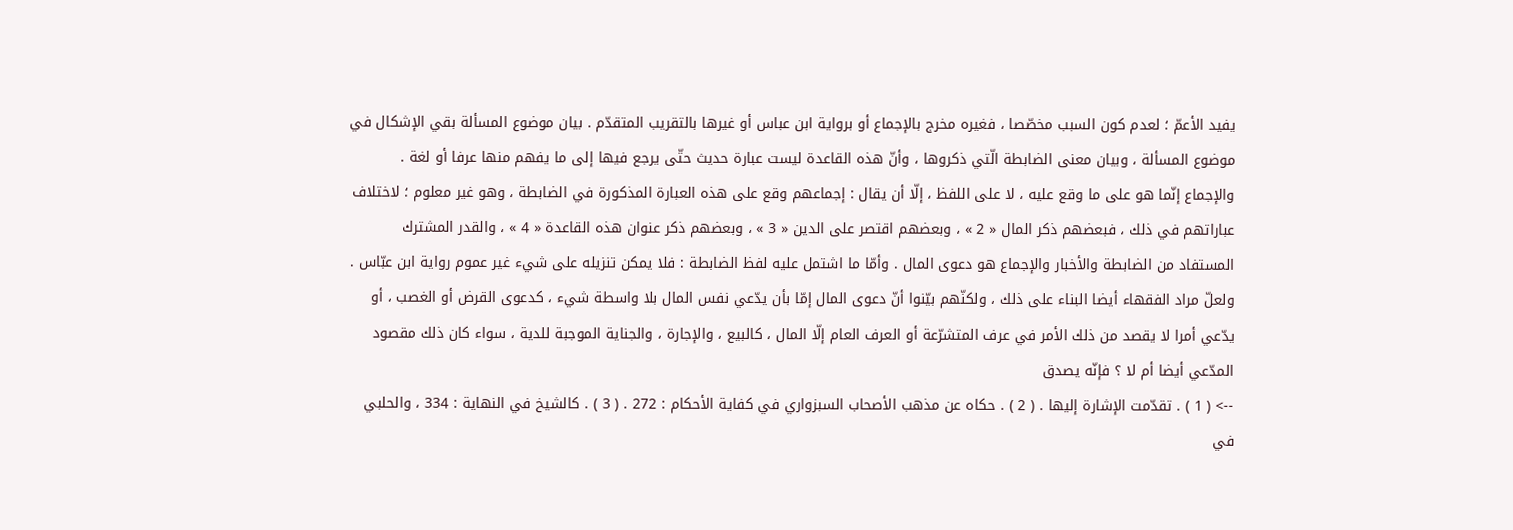يفيد الأعمّ ؛ لعدم كون السبب مخصّصا ، فغيره مخرج بالإجماع أو برواية ابن عباس أو غيرها بالتقريب المتقدّم . بيان موضوع المسألة بقي الإشكال في موضوع المسألة ، وبيان معنى الضابطة الّتي ذكروها ، وأنّ هذه القاعدة ليست عبارة حديث حتّى يرجع فيها إلى ما يفهم منها عرفا أو لغة . والإجماع إنّما هو على ما وقع عليه ، لا على اللفظ ، إلّا أن يقال : إجماعهم وقع على هذه العبارة المذكورة في الضابطة ، وهو غير معلوم ؛ لاختلاف عباراتهم في ذلك ، فبعضهم ذكر المال « 2 » ، وبعضهم اقتصر على الدين « 3 » ، وبعضهم ذكر عنوان هذه القاعدة « 4 » ، والقدر المشترك المستفاد من الضابطة والأخبار والإجماع هو دعوى المال . وأمّا ما اشتمل عليه لفظ الضابطة : فلا يمكن تنزيله على شيء غير عموم رواية ابن عبّاس . ولعلّ مراد الفقهاء أيضا البناء على ذلك ، ولكنّهم بيّنوا أنّ دعوى المال إمّا بأن يدّعي نفس المال بلا واسطة شيء ، كدعوى القرض أو الغصب ، أو يدّعي أمرا لا يقصد من ذلك الأمر في عرف المتشرّعة أو العرف العام إلّا المال ، كالبيع ، والإجارة ، والجناية الموجبة للدية ، سواء كان ذلك مقصود المدّعي أيضا أم لا ؟ فإنّه يصدق
--> ( 1 ) . تقدّمت الإشارة إليها . ( 2 ) . حكاه عن مذهب الأصحاب السبزواري في كفاية الأحكام : 272 . ( 3 ) . كالشيخ في النهاية : 334 ، والحلبي في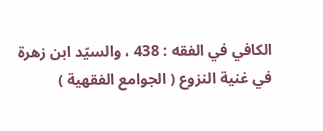الكافي في الفقه : 438 ، والسيّد ابن زهرة في غنية النزوع ( الجوامع الفقهية )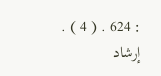: 624 . ( 4 ) . إرشاد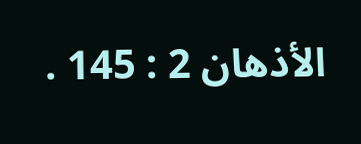الأذهان 2 : 145 .